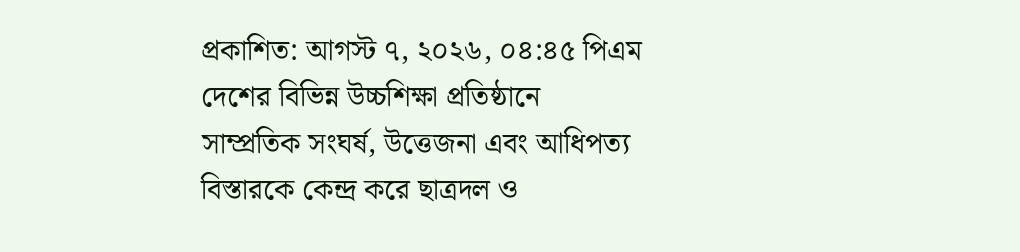প্রকাশিত: আগস্ট ৭, ২০২৬, ০৪:৪৫ পিএম
দেশের বিভিন্ন উচ্চশিক্ষা প্রতিষ্ঠানে সাম্প্রতিক সংঘর্ষ, উত্তেজনা এবং আধিপত্য বিস্তারকে কেন্দ্র করে ছাত্রদল ও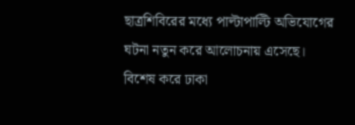ছাত্রশিবিরের মধ্যে পাল্টাপাল্টি অভিযোগের ঘটনা নতুন করে আলোচনায় এসেছে। বিশেষ করে ঢাকা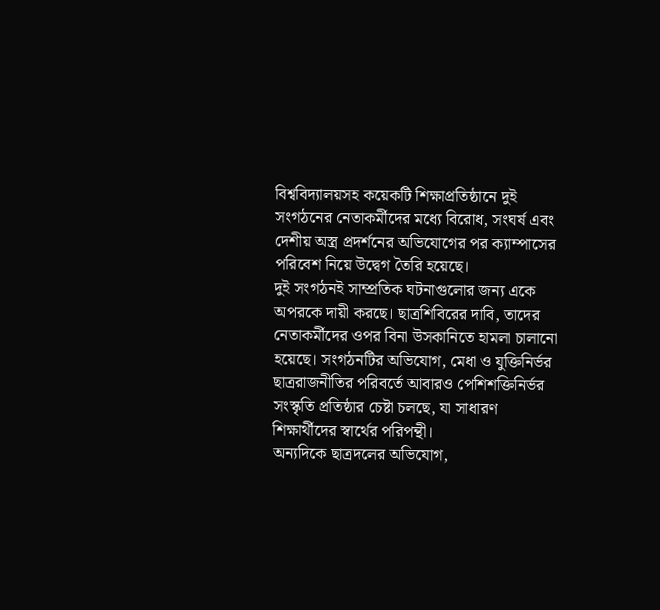বিশ্ববিদ্যালয়সহ কয়েকটি শিক্ষাপ্রতিষ্ঠানে দুই সংগঠনের নেতাকর্মীদের মধ্যে বিরোধ, সংঘর্ষ এবং দেশীয় অস্ত্র প্রদর্শনের অভিযোগের পর ক্যাম্পাসের পরিবেশ নিয়ে উদ্বেগ তৈরি হয়েছে।
দুই সংগঠনই সাম্প্রতিক ঘটনাগুলোর জন্য একে অপরকে দায়ী করছে। ছাত্রশিবিরের দাবি, তাদের নেতাকর্মীদের ওপর বিনা উসকানিতে হামলা চালানো হয়েছে। সংগঠনটির অভিযোগ, মেধা ও যুক্তিনির্ভর ছাত্ররাজনীতির পরিবর্তে আবারও পেশিশক্তিনির্ভর সংস্কৃতি প্রতিষ্ঠার চেষ্টা চলছে, যা সাধারণ শিক্ষার্থীদের স্বার্থের পরিপন্থী।
অন্যদিকে ছাত্রদলের অভিযোগ,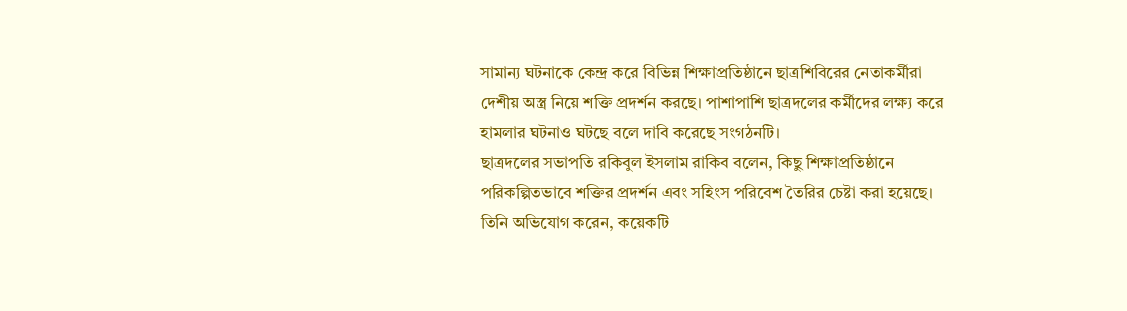সামান্য ঘটনাকে কেন্দ্র করে বিভিন্ন শিক্ষাপ্রতিষ্ঠানে ছাত্রশিবিরের নেতাকর্মীরা দেশীয় অস্ত্র নিয়ে শক্তি প্রদর্শন করছে। পাশাপাশি ছাত্রদলের কর্মীদের লক্ষ্য করে হামলার ঘটনাও ঘটছে বলে দাবি করেছে সংগঠনটি।
ছাত্রদলের সভাপতি রকিবুল ইসলাম রাকিব বলেন, কিছু শিক্ষাপ্রতিষ্ঠানে পরিকল্পিতভাবে শক্তির প্রদর্শন এবং সহিংস পরিবেশ তৈরির চেষ্টা করা হয়েছে। তিনি অভিযোগ করেন, কয়েকটি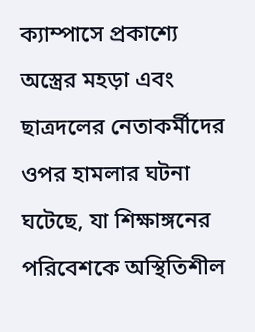ক্যাম্পাসে প্রকাশ্যে অস্ত্রের মহড়া এবং ছাত্রদলের নেতাকর্মীদের ওপর হামলার ঘটনা ঘটেছে, যা শিক্ষাঙ্গনের পরিবেশকে অস্থিতিশীল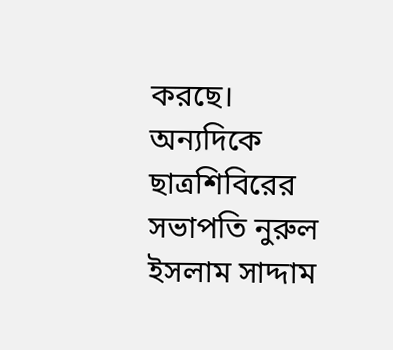করছে।
অন্যদিকে ছাত্রশিবিরের সভাপতি নুরুল ইসলাম সাদ্দাম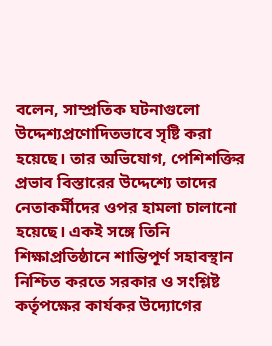বলেন, সাম্প্রতিক ঘটনাগুলো উদ্দেশ্যপ্রণোদিতভাবে সৃষ্টি করা হয়েছে। তার অভিযোগ, পেশিশক্তির প্রভাব বিস্তারের উদ্দেশ্যে তাদের নেতাকর্মীদের ওপর হামলা চালানো হয়েছে। একই সঙ্গে তিনি শিক্ষাপ্রতিষ্ঠানে শান্তিপূর্ণ সহাবস্থান নিশ্চিত করতে সরকার ও সংশ্লিষ্ট কর্তৃপক্ষের কার্যকর উদ্যোগের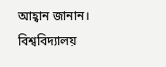আহ্বান জানান।
বিশ্ববিদ্যালয়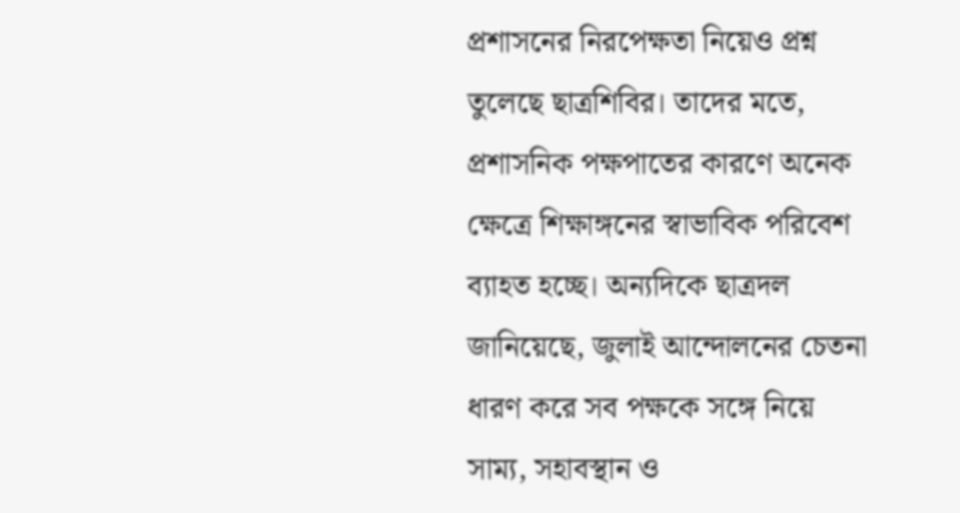প্রশাসনের নিরপেক্ষতা নিয়েও প্রশ্ন তুলেছে ছাত্রশিবির। তাদের মতে, প্রশাসনিক পক্ষপাতের কারণে অনেক ক্ষেত্রে শিক্ষাঙ্গনের স্বাভাবিক পরিবেশ ব্যাহত হচ্ছে। অন্যদিকে ছাত্রদল জানিয়েছে, জুলাই আন্দোলনের চেতনা ধারণ করে সব পক্ষকে সঙ্গে নিয়ে সাম্য, সহাবস্থান ও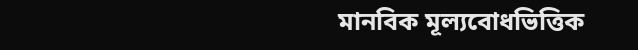মানবিক মূল্যবোধভিত্তিক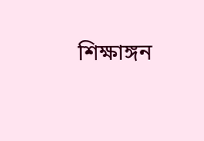শিক্ষাঙ্গন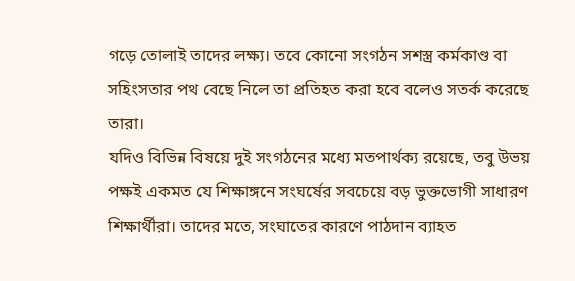গড়ে তোলাই তাদের লক্ষ্য। তবে কোনো সংগঠন সশস্ত্র কর্মকাণ্ড বা সহিংসতার পথ বেছে নিলে তা প্রতিহত করা হবে বলেও সতর্ক করেছে তারা।
যদিও বিভিন্ন বিষয়ে দুই সংগঠনের মধ্যে মতপার্থক্য রয়েছে, তবু উভয় পক্ষই একমত যে শিক্ষাঙ্গনে সংঘর্ষের সবচেয়ে বড় ভুক্তভোগী সাধারণ শিক্ষার্থীরা। তাদের মতে, সংঘাতের কারণে পাঠদান ব্যাহত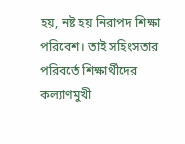হয়, নষ্ট হয় নিরাপদ শিক্ষা পরিবেশ। তাই সহিংসতার পরিবর্তে শিক্ষার্থীদের কল্যাণমুখী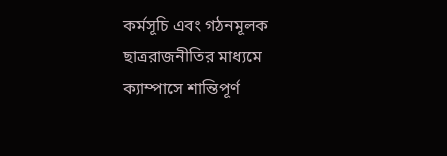কর্মসূচি এবং গঠনমূলক ছাত্ররাজনীতির মাধ্যমে ক্যাম্পাসে শান্তিপূর্ণ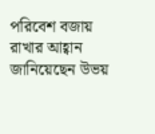পরিবেশ বজায় রাখার আহ্বান জানিয়েছেন উভয়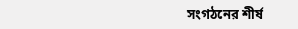সংগঠনের শীর্ষ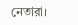নেতারা।